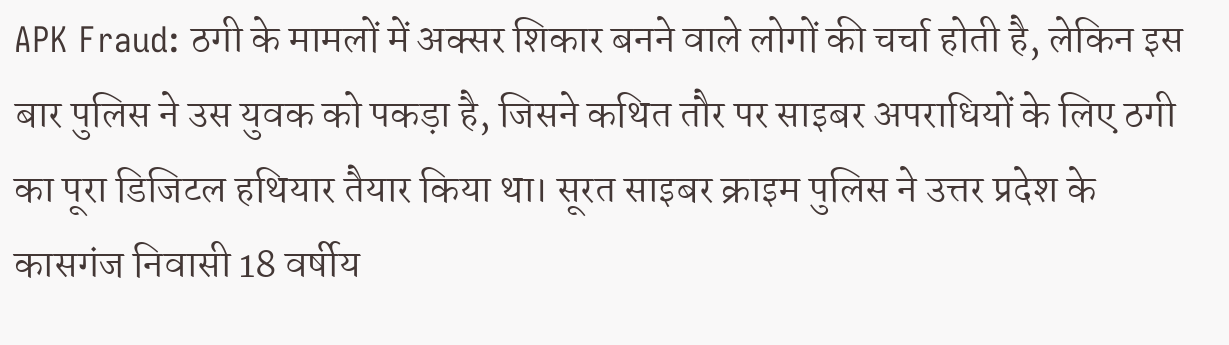APK Fraud: ठगी के मामलों में अक्सर शिकार बनने वाले लोगों की चर्चा होती है, लेकिन इस बार पुलिस ने उस युवक को पकड़ा है, जिसने कथित तौर पर साइबर अपराधियों के लिए ठगी का पूरा डिजिटल हथियार तैयार किया था। सूरत साइबर क्राइम पुलिस ने उत्तर प्रदेश के कासगंज निवासी 18 वर्षीय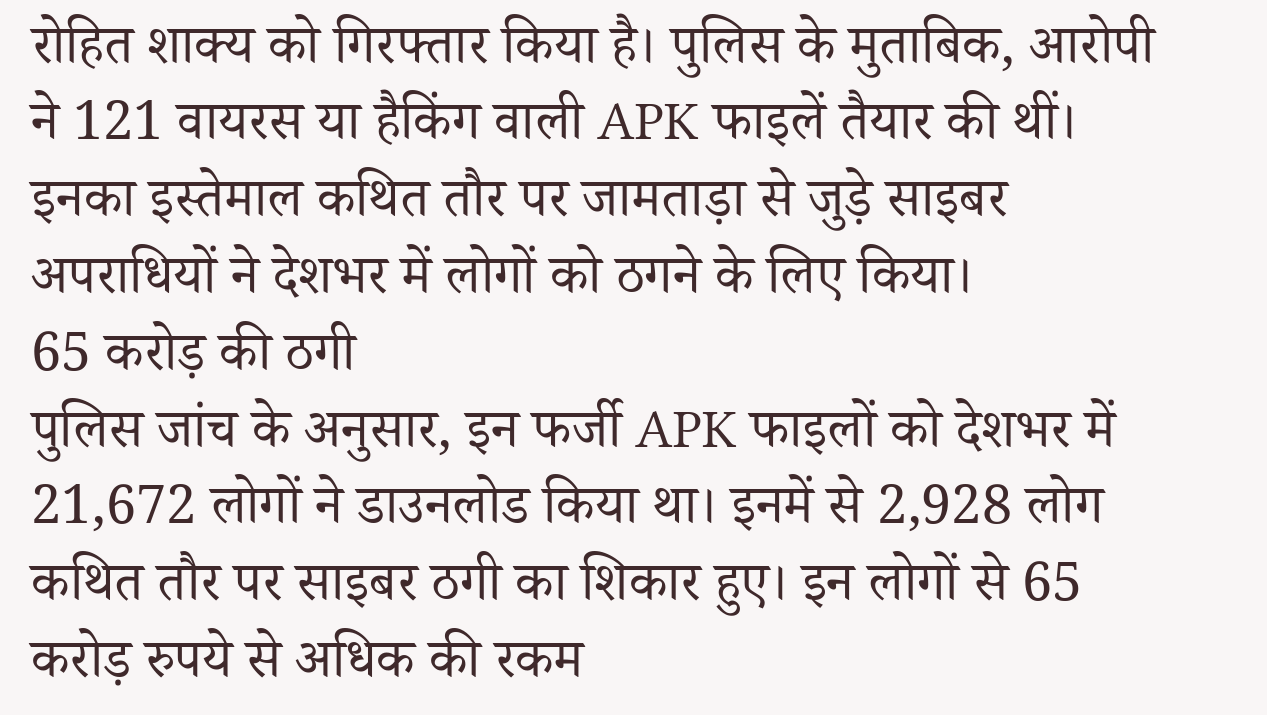रोहित शाक्य को गिरफ्तार किया है। पुलिस के मुताबिक, आरोपी ने 121 वायरस या हैकिंग वाली APK फाइलें तैयार की थीं। इनका इस्तेमाल कथित तौर पर जामताड़ा से जुड़े साइबर अपराधियों ने देशभर में लोगों को ठगने के लिए किया।
65 करोड़ की ठगी
पुलिस जांच के अनुसार, इन फर्जी APK फाइलों को देशभर में 21,672 लोगों ने डाउनलोड किया था। इनमें से 2,928 लोग कथित तौर पर साइबर ठगी का शिकार हुए। इन लोगों से 65 करोड़ रुपये से अधिक की रकम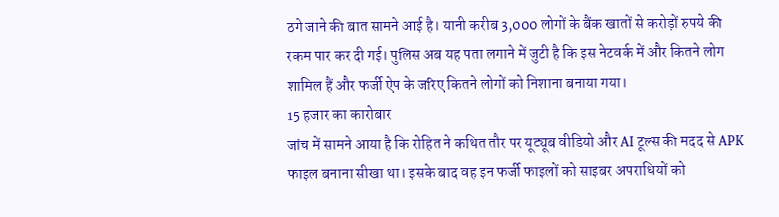ठगे जाने की बात सामने आई है। यानी करीब 3,000 लोगों के बैंक खातों से करोड़ों रुपये की रकम पार कर दी गई। पुलिस अब यह पता लगाने में जुटी है कि इस नेटवर्क में और कितने लोग शामिल हैं और फर्जी ऐप के जरिए कितने लोगों को निशाना बनाया गया।
15 हजार का कारोबार
जांच में सामने आया है कि रोहित ने कथित तौर पर यूट्यूब वीडियो और AI टूल्स की मदद से APK फाइल बनाना सीखा था। इसके बाद वह इन फर्जी फाइलों को साइबर अपराधियों को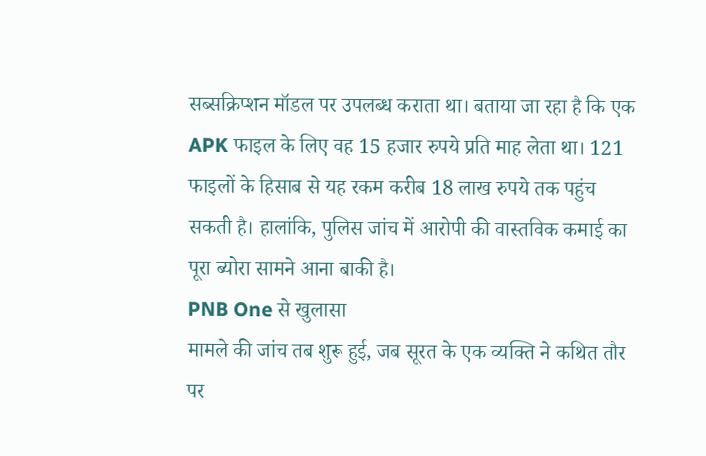सब्सक्रिप्शन मॉडल पर उपलब्ध कराता था। बताया जा रहा है कि एक APK फाइल के लिए वह 15 हजार रुपये प्रति माह लेता था। 121 फाइलों के हिसाब से यह रकम करीब 18 लाख रुपये तक पहुंच सकती है। हालांकि, पुलिस जांच में आरोपी की वास्तविक कमाई का पूरा ब्योरा सामने आना बाकी है।
PNB One से खुलासा
मामले की जांच तब शुरू हुई, जब सूरत के एक व्यक्ति ने कथित तौर पर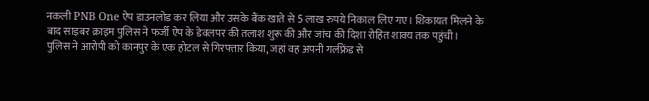नकली PNB One ऐप डाउनलोड कर लिया और उसके बैंक खाते से 5 लाख रुपये निकाल लिए गए। शिकायत मिलने के बाद साइबर क्राइम पुलिस ने फर्जी ऐप के डेवलपर की तलाश शुरू की और जांच की दिशा रोहित शाक्य तक पहुंची। पुलिस ने आरोपी को कानपुर के एक होटल से गिरफ्तार किया, जहां वह अपनी गर्लफ्रेंड से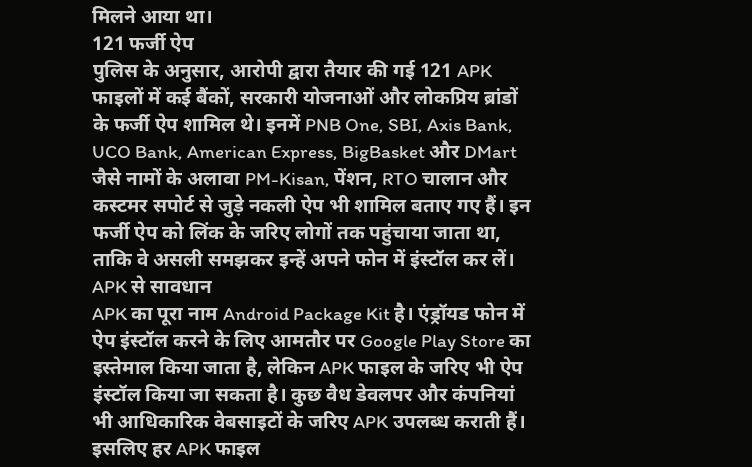मिलने आया था।
121 फर्जी ऐप
पुलिस के अनुसार, आरोपी द्वारा तैयार की गई 121 APK फाइलों में कई बैंकों, सरकारी योजनाओं और लोकप्रिय ब्रांडों के फर्जी ऐप शामिल थे। इनमें PNB One, SBI, Axis Bank, UCO Bank, American Express, BigBasket और DMart जैसे नामों के अलावा PM-Kisan, पेंशन, RTO चालान और कस्टमर सपोर्ट से जुड़े नकली ऐप भी शामिल बताए गए हैं। इन फर्जी ऐप को लिंक के जरिए लोगों तक पहुंचाया जाता था, ताकि वे असली समझकर इन्हें अपने फोन में इंस्टॉल कर लें।
APK से सावधान
APK का पूरा नाम Android Package Kit है। एंड्रॉयड फोन में ऐप इंस्टॉल करने के लिए आमतौर पर Google Play Store का इस्तेमाल किया जाता है, लेकिन APK फाइल के जरिए भी ऐप इंस्टॉल किया जा सकता है। कुछ वैध डेवलपर और कंपनियां भी आधिकारिक वेबसाइटों के जरिए APK उपलब्ध कराती हैं। इसलिए हर APK फाइल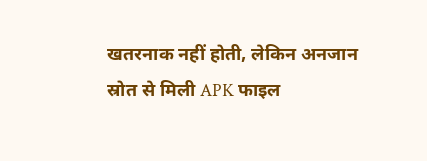खतरनाक नहीं होती, लेकिन अनजान स्रोत से मिली APK फाइल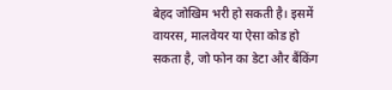बेहद जोखिम भरी हो सकती है। इसमें वायरस, मालवेयर या ऐसा कोड हो सकता है, जो फोन का डेटा और बैंकिंग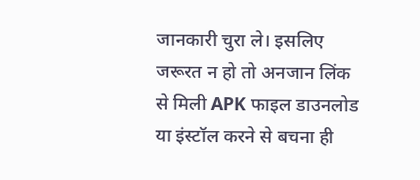जानकारी चुरा ले। इसलिए जरूरत न हो तो अनजान लिंक से मिली APK फाइल डाउनलोड या इंस्टॉल करने से बचना ही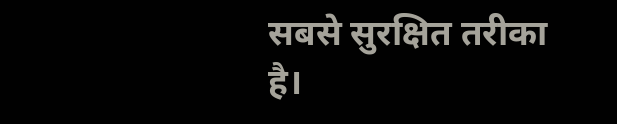सबसे सुरक्षित तरीका है।